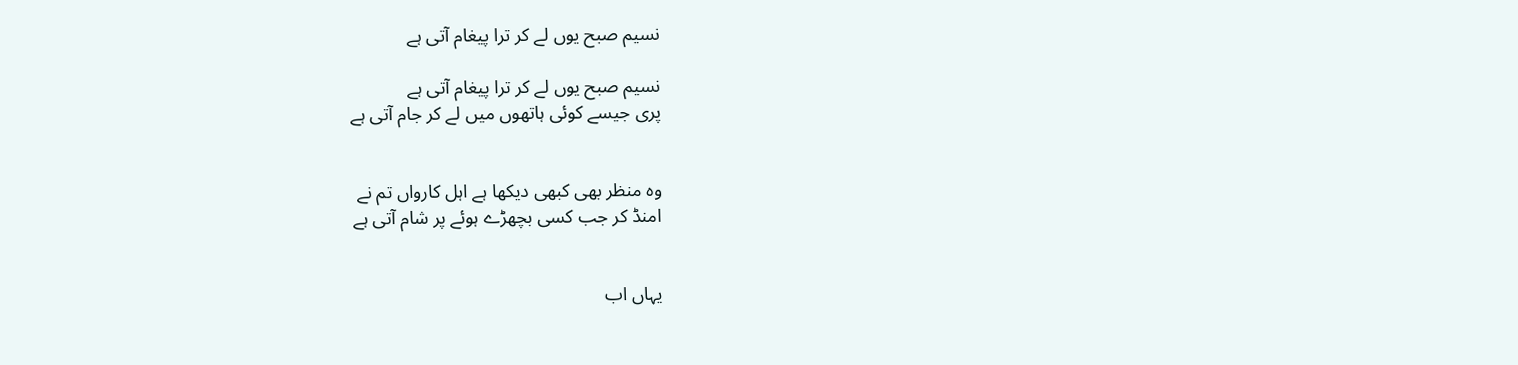نسیم صبح یوں لے کر ترا پیغام آتی ہے

نسیم صبح یوں لے کر ترا پیغام آتی ہے
پری جیسے کوئی ہاتھوں میں لے کر جام آتی ہے


وہ منظر بھی کبھی دیکھا ہے اہل کارواں تم نے
امنڈ کر جب کسی بچھڑے ہوئے پر شام آتی ہے


یہاں اب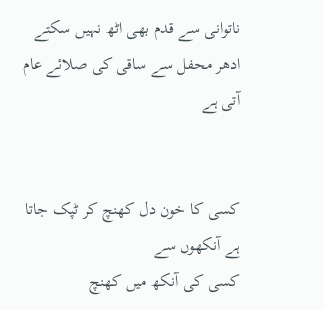ناتوانی سے قدم بھی اٹھ نہیں سکتے
ادھر محفل سے ساقی کی صلائے عام آتی ہے


کسی کا خون دل کھنچ کر ٹپک جاتا ہے آنکھوں سے
کسی کی آنکھ میں کھنچ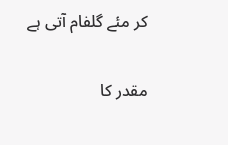کر مئے گلفام آتی ہے


مقدر کا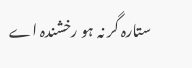ستارہ گر نہ ہو رخشندہ اے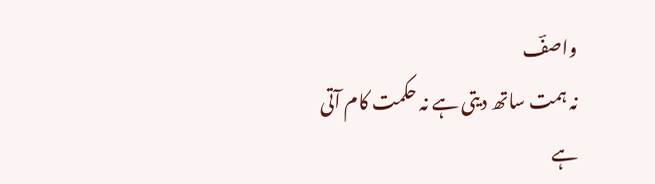واصفؔ
نہ ہمت ساتھ دیتی ہے نہ حکمت کام آتی ہے